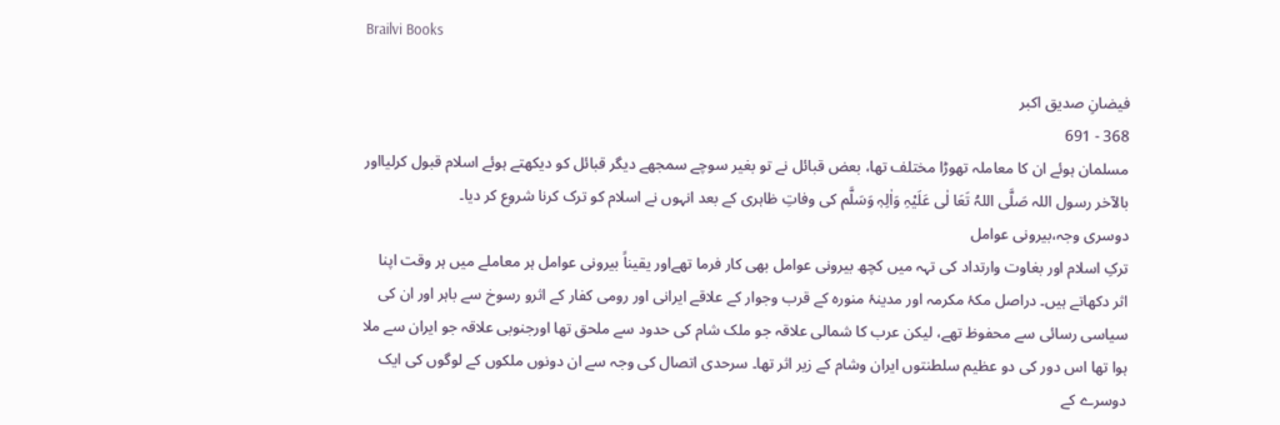Brailvi Books

فیضانِ صدیق اکبر
368 - 691
مسلمان ہوئے ان کا معاملہ تھوڑا مختلف تھا، بعض قبائل نے تو بغیر سوچے سمجھے دیگر قبائل کو دیکھتے ہوئے اسلام قبول کرلیااور بالآخر رسول اللہ صَلَّی اللہُ تَعَا لٰی عَلَیْہِ وَاٰلِہٖ وَسَلَّم کی وفاتِ ظاہری کے بعد انہوں نے اسلام کو ترک کرنا شروع کر دیا۔
دوسری وجہ،بیرونی عوامل
ترکِ اسلام اور بغاوت وارتداد کی تہہ میں کچھ بیرونی عوامل بھی کار فرما تھےاور یقیناً بیرونی عوامل ہر معاملے میں ہر وقت اپنا اثر دکھاتے ہیں۔ دراصل مکۂ مکرمہ اور مدینۂ منورہ کے قرب وجوار کے علاقے ایرانی اور رومی کفار کے اثرو رسوخ سے باہر اور ان کی سیاسی رسائی سے محفوظ تھے، لیکن عرب کا شمالی علاقہ جو ملک شام کی حدود سے ملحق تھا اورجنوبی علاقہ جو ایران سے ملا ہوا تھا اس دور کی دو عظیم سلطنتوں ایران وشام کے زیر اثر تھا۔ سرحدی اتصال کی وجہ سے ان دونوں ملکوں کے لوگوں کی ایک دوسرے کے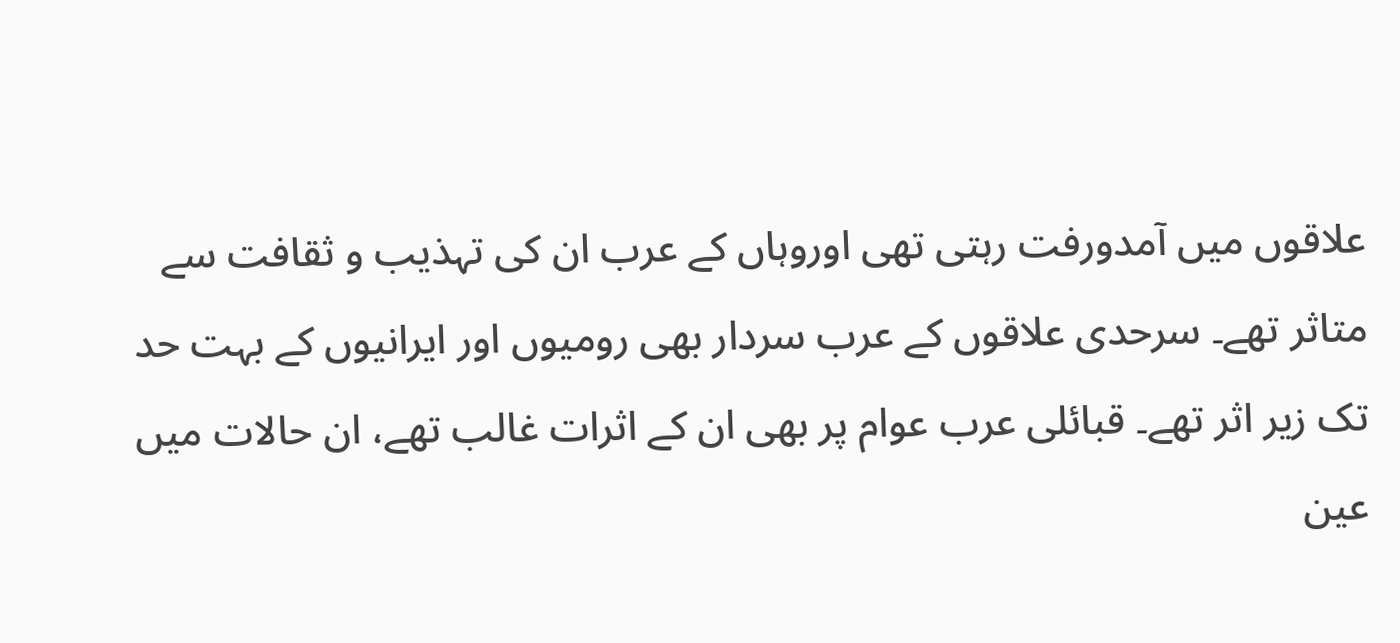علاقوں میں آمدورفت رہتی تھی اوروہاں کے عرب ان کی تہذیب و ثقافت سے متاثر تھے۔ سرحدی علاقوں کے عرب سردار بھی رومیوں اور ایرانیوں کے بہت حد تک زیر اثر تھے۔ قبائلی عرب عوام پر بھی ان کے اثرات غالب تھے، ان حالات میں عین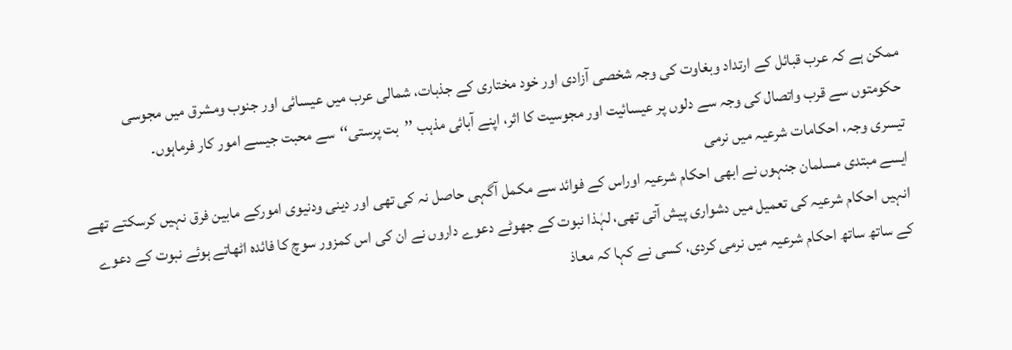ممکن ہے کہ عرب قبائل کے ارتداد وبغاوت کی وجہ شخصی آزادی اور خود مختاری کے جذبات، شمالی عرب میں عیسائی اور جنوب ومشرق میں مجوسی حکومتوں سے قرب واتصال کی وجہ سے دلوں پر عیسائیت اور مجوسیت کا اثر، اپنے آبائی مذہب ’’بت پرستی‘‘سے محبت جیسے امور کار فرماہوں۔
تیسری وجہ، احکامات شرعیہ میں نرمی
ایسے مبتدی مسلمان جنہوں نے ابھی احکام شرعیہ اوراس کے فوائد سے مکمل آگہی حاصل نہ کی تھی اور دینی ودنیوی امورکے مابین فرق نہیں کرسکتے تھے انہیں احکام شرعیہ کی تعمیل میں دشواری پیش آتی تھی، لہٰذا نبوت کے جھوٹے دعوے داروں نے ان کی اس کمزور سوچ کا فائدہ اٹھاتے ہوئے نبوت کے دعوے کے ساتھ ساتھ احکام شرعیہ میں نرمی کردی، کسی نے کہا کہ معاذ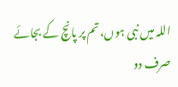اللہ میں نبی ہوں، تم پر پانچ کے بجائے صرف دو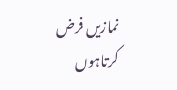نمازیں فرض کرتاہوں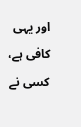اور یہی کافی ہے، کسی نے